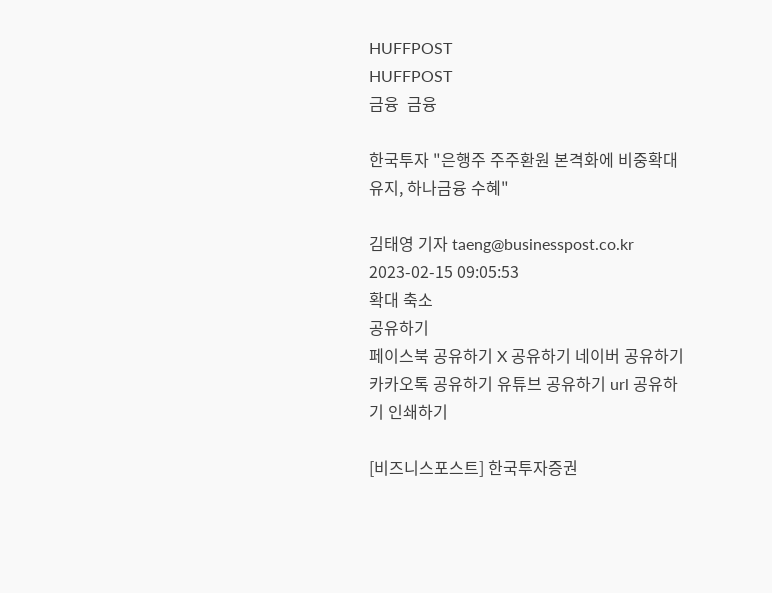HUFFPOST
HUFFPOST
금융  금융

한국투자 "은행주 주주환원 본격화에 비중확대 유지, 하나금융 수혜"

김태영 기자 taeng@businesspost.co.kr 2023-02-15 09:05:53
확대 축소
공유하기
페이스북 공유하기 X 공유하기 네이버 공유하기 카카오톡 공유하기 유튜브 공유하기 url 공유하기 인쇄하기

[비즈니스포스트] 한국투자증권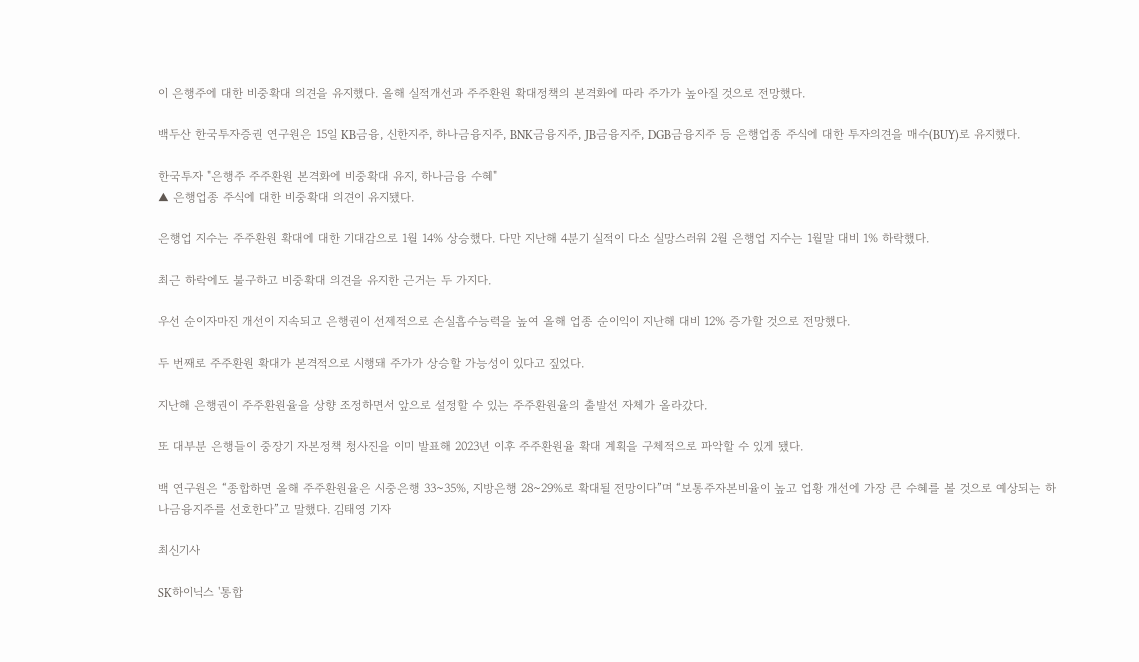이 은행주에 대한 비중확대 의견을 유지했다. 올해 실적개선과 주주환원 확대정책의 본격화에 따라 주가가 높아질 것으로 전망했다.

백두산 한국투자증권 연구원은 15일 KB금융, 신한지주, 하나금융지주, BNK금융지주, JB금융지주, DGB금융지주 등 은행업종 주식에 대한 투자의견을 매수(BUY)로 유지했다.

한국투자 "은행주 주주환원 본격화에 비중확대 유지, 하나금융 수혜"
▲ 은행업종 주식에 대한 비중확대 의견이 유지됐다.

은행업 지수는 주주환원 확대에 대한 기대감으로 1월 14% 상승했다. 다만 지난해 4분기 실적이 다소 실망스러워 2월 은행업 지수는 1월말 대비 1% 하락했다.

최근 하락에도 불구하고 비중확대 의견을 유지한 근거는 두 가지다.

우선 순이자마진 개선이 지속되고 은행권이 선제적으로 손실흡수능력을 높여 올해 업종 순이익이 지난해 대비 12% 증가할 것으로 전망했다.

두 번째로 주주환원 확대가 본격적으로 시행돼 주가가 상승할 가능성이 있다고 짚었다.

지난해 은행권이 주주환원율을 상향 조정하면서 앞으로 설정할 수 있는 주주환원율의 출발선 자체가 올라갔다.

또 대부분 은행들이 중장기 자본정책 청사진을 이미 발표해 2023년 이후 주주환원율 확대 계획을 구체적으로 파악할 수 있게 됐다.

백 연구원은 “종합하면 올해 주주환원율은 시중은행 33~35%, 지방은행 28~29%로 확대될 전망이다”며 “보통주자본비율이 높고 업황 개선에 가장 큰 수혜를 볼 것으로 예상되는 하나금융지주를 선호한다”고 말했다. 김태영 기자

최신기사

SK하이닉스 '통합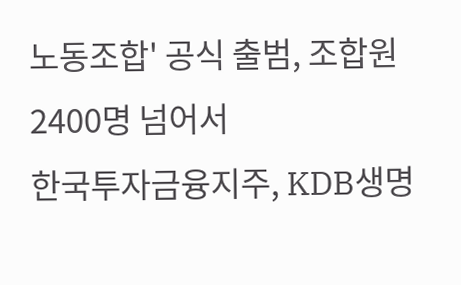노동조합' 공식 출범, 조합원 2400명 넘어서
한국투자금융지주, KDB생명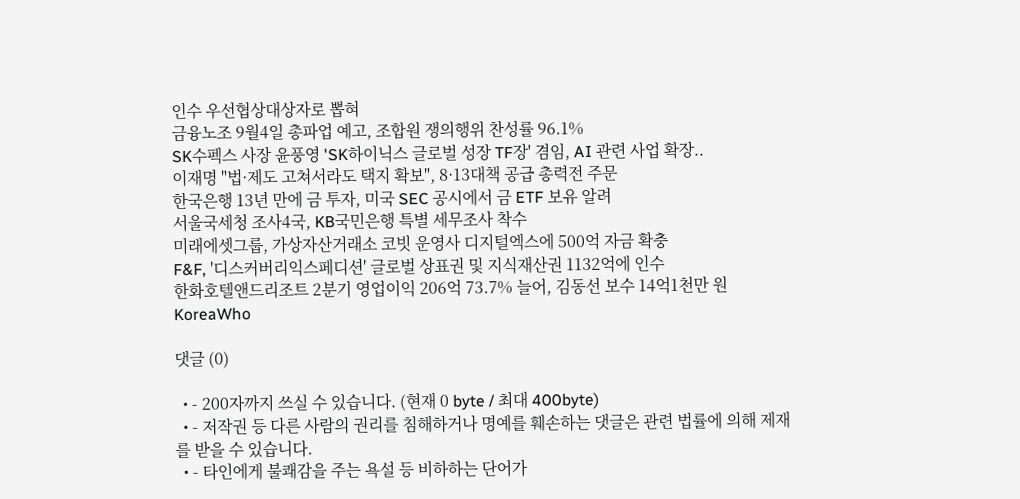인수 우선협상대상자로 뽑혀
금융노조 9월4일 총파업 예고, 조합원 쟁의행위 찬성률 96.1%
SK수펙스 사장 윤풍영 'SK하이닉스 글로벌 성장 TF장' 겸임, AI 관련 사업 확장..
이재명 "법·제도 고쳐서라도 택지 확보", 8·13대책 공급 총력전 주문
한국은행 13년 만에 금 투자, 미국 SEC 공시에서 금 ETF 보유 알려
서울국세청 조사4국, KB국민은행 특별 세무조사 착수
미래에셋그룹, 가상자산거래소 코빗 운영사 디지털엑스에 500억 자금 확충
F&F, '디스커버리익스페디션' 글로벌 상표권 및 지식재산권 1132억에 인수
한화호텔앤드리조트 2분기 영업이익 206억 73.7% 늘어, 김동선 보수 14억1천만 원
KoreaWho

댓글 (0)

  • - 200자까지 쓰실 수 있습니다. (현재 0 byte / 최대 400byte)
  • - 저작권 등 다른 사람의 권리를 침해하거나 명예를 훼손하는 댓글은 관련 법률에 의해 제재를 받을 수 있습니다.
  • - 타인에게 불쾌감을 주는 욕설 등 비하하는 단어가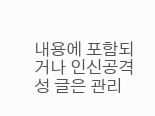내용에 포함되거나 인신공격성 글은 관리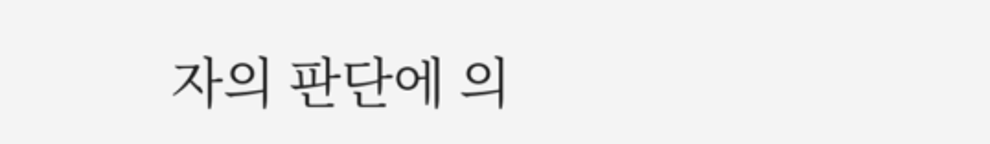자의 판단에 의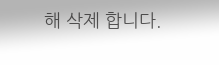해 삭제 합니다.